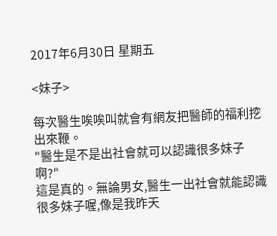2017年6月30日 星期五

<妹子>

每次醫生唉唉叫就會有網友把醫師的福利挖出來鞭。
"醫生是不是出社會就可以認識很多妹子啊?"
這是真的。無論男女,醫生一出社會就能認識很多妹子喔,像是我昨天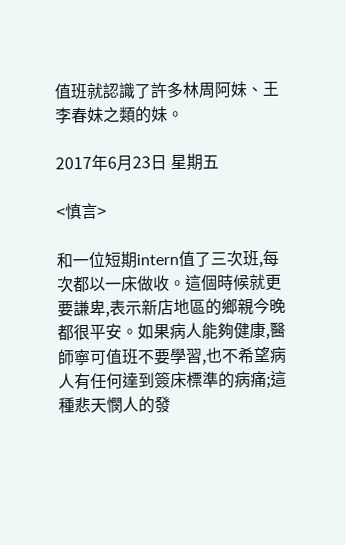值班就認識了許多林周阿妹、王李春妹之類的妹。

2017年6月23日 星期五

<慎言>

和一位短期intern值了三次班,每次都以一床做收。這個時候就更要謙卑,表示新店地區的鄉親今晚都很平安。如果病人能夠健康,醫師寧可值班不要學習,也不希望病人有任何達到簽床標準的病痛;這種悲天憫人的發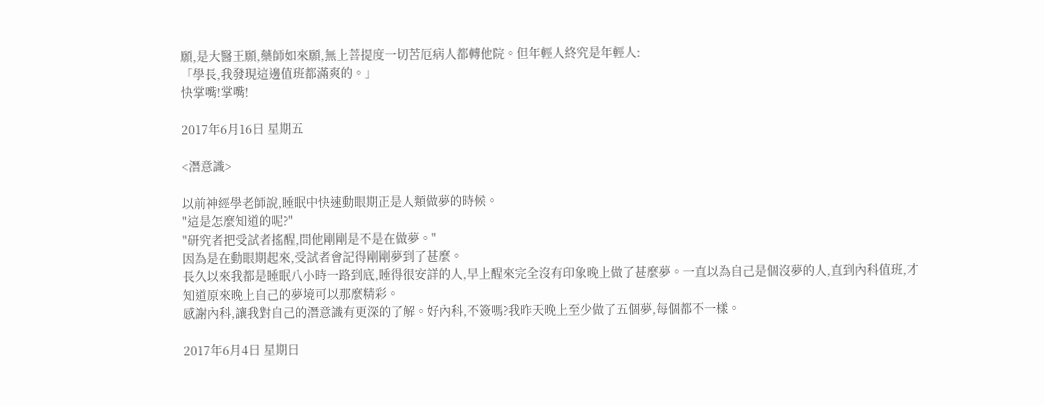願,是大醫王願,藥師如來願,無上菩提度一切苦厄病人都轉他院。但年輕人終究是年輕人:
「學長,我發現這邊值班都滿爽的。」
快掌嘴!掌嘴!

2017年6月16日 星期五

<潛意識>

以前神經學老師說,睡眠中快速動眼期正是人類做夢的時候。
"這是怎麼知道的呢?"
"研究者把受試者搖醒,問他剛剛是不是在做夢。"
因為是在動眼期起來,受試者會記得剛剛夢到了甚麼。
長久以來我都是睡眠八小時一路到底,睡得很安詳的人,早上醒來完全沒有印象晚上做了甚麼夢。一直以為自己是個沒夢的人,直到內科值班,才知道原來晚上自己的夢境可以那麼精彩。
感謝內科,讓我對自己的潛意識有更深的了解。好內科,不簽嗎?我昨天晚上至少做了五個夢,每個都不一樣。

2017年6月4日 星期日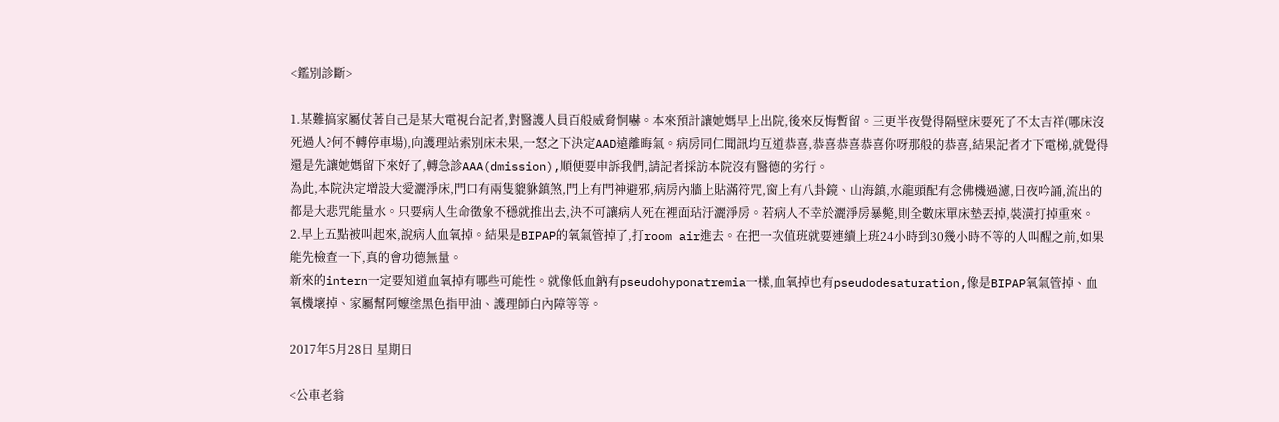<鑑別診斷>

1.某難搞家屬仗著自己是某大電視台記者,對醫護人員百般威脅恫嚇。本來預計讓她媽早上出院,後來反悔暫留。三更半夜覺得隔壁床要死了不太吉祥(哪床沒死過人?何不轉停車場),向護理站索別床未果,一怒之下決定AAD遠離晦氣。病房同仁聞訊均互道恭喜,恭喜恭喜恭喜你呀那般的恭喜,結果記者才下電梯,就覺得還是先讓她媽留下來好了,轉急診AAA(dmission),順便要申訴我們,請記者採訪本院沒有醫德的劣行。
為此,本院決定增設大愛灑淨床,門口有兩隻貔貅鎮煞,門上有門神避邪,病房內牆上貼滿符咒,窗上有八卦鏡、山海鎮,水龍頭配有念佛機過濾,日夜吟誦,流出的都是大悲咒能量水。只要病人生命徵象不穩就推出去,決不可讓病人死在裡面玷汙灑淨房。若病人不幸於灑淨房暴斃,則全數床單床墊丟掉,裝潢打掉重來。
2.早上五點被叫起來,說病人血氧掉。結果是BIPAP的氧氣管掉了,打room air進去。在把一次值班就要連續上班24小時到30幾小時不等的人叫醒之前,如果能先檢查一下,真的會功德無量。
新來的intern一定要知道血氧掉有哪些可能性。就像低血鈉有pseudohyponatremia一樣,血氧掉也有pseudodesaturation,像是BIPAP氧氣管掉、血氧機壞掉、家屬幫阿嬤塗黑色指甲油、護理師白內障等等。

2017年5月28日 星期日

<公車老翁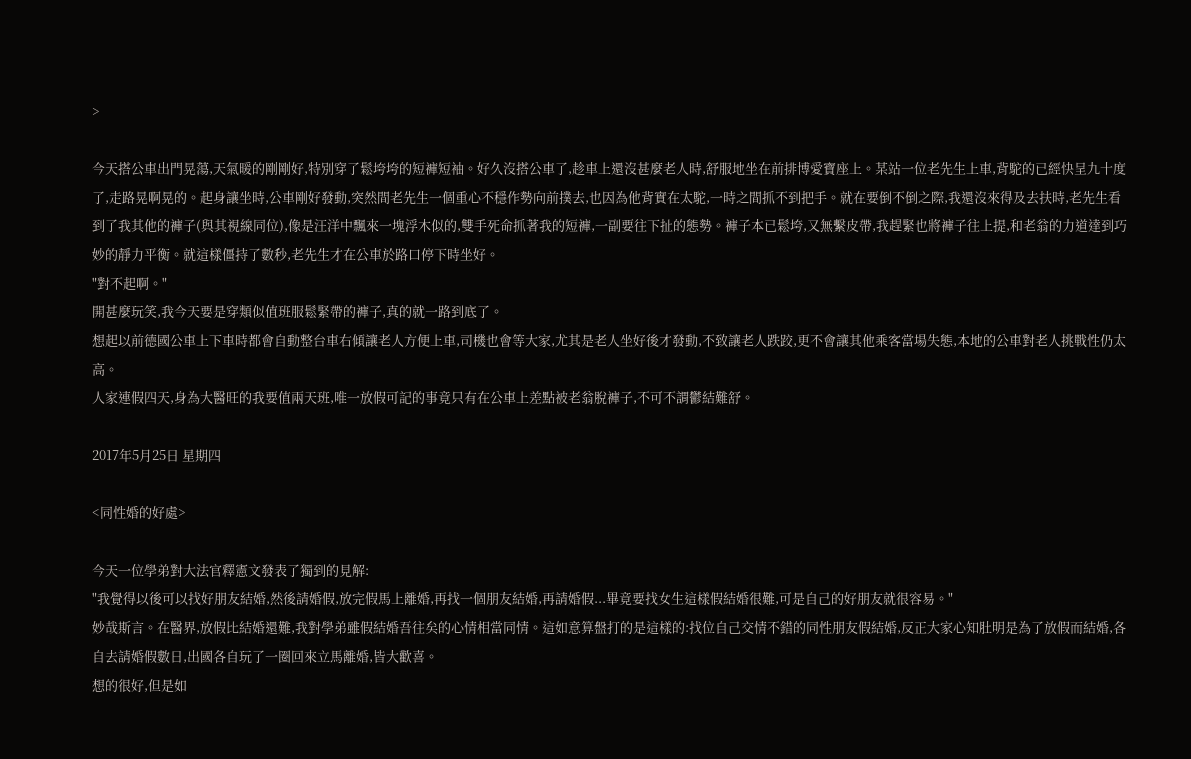>

今天搭公車出門晃蕩,天氣暖的剛剛好,特別穿了鬆垮垮的短褲短袖。好久沒搭公車了,趁車上還沒甚麼老人時,舒服地坐在前排博愛寶座上。某站一位老先生上車,背駝的已經快呈九十度了,走路晃啊晃的。起身讓坐時,公車剛好發動,突然間老先生一個重心不穩作勢向前撲去,也因為他背實在太駝,一時之間抓不到把手。就在要倒不倒之際,我還沒來得及去扶時,老先生看到了我其他的褲子(與其視線同位),像是汪洋中飄來一塊浮木似的,雙手死命抓著我的短褲,一副要往下扯的態勢。褲子本已鬆垮,又無繫皮帶,我趕緊也將褲子往上提,和老翁的力道達到巧妙的靜力平衡。就這樣僵持了數秒,老先生才在公車於路口停下時坐好。
"對不起啊。"
開甚麼玩笑,我今天要是穿類似值班服鬆緊帶的褲子,真的就一路到底了。
想起以前德國公車上下車時都會自動整台車右傾讓老人方便上車,司機也會等大家,尤其是老人坐好後才發動,不致讓老人跌跤,更不會讓其他乘客當場失態,本地的公車對老人挑戰性仍太高。
人家連假四天,身為大醫旺的我要值兩天班,唯一放假可記的事竟只有在公車上差點被老翁脫褲子,不可不謂鬱結難舒。

2017年5月25日 星期四

<同性婚的好處>

今天一位學弟對大法官釋憲文發表了獨到的見解:
"我覺得以後可以找好朋友結婚,然後請婚假,放完假馬上離婚,再找一個朋友結婚,再請婚假...畢竟要找女生這樣假結婚很難,可是自己的好朋友就很容易。"
妙哉斯言。在醫界,放假比結婚還難,我對學弟雖假結婚吾往矣的心情相當同情。這如意算盤打的是這樣的:找位自己交情不錯的同性朋友假結婚,反正大家心知肚明是為了放假而結婚,各自去請婚假數日,出國各自玩了一圈回來立馬離婚,皆大歡喜。
想的很好,但是如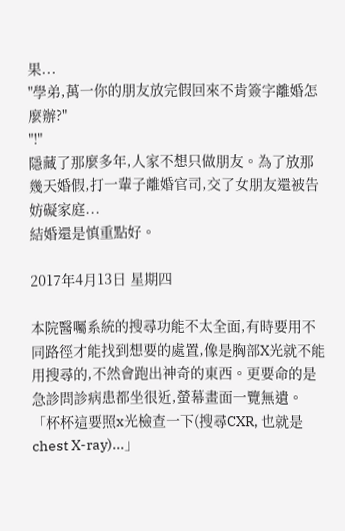果...
"學弟,萬一你的朋友放完假回來不肯簽字離婚怎麼辦?"
"!"
隱藏了那麼多年,人家不想只做朋友。為了放那幾天婚假,打一輩子離婚官司,交了女朋友還被告妨礙家庭...
結婚還是慎重點好。

2017年4月13日 星期四

本院醫囑系統的搜尋功能不太全面,有時要用不同路徑才能找到想要的處置,像是胸部X光就不能用搜尋的,不然會跑出神奇的東西。更要命的是急診問診病患都坐很近,螢幕畫面一覽無遺。
「杯杯這要照x光檢查一下(搜尋CXR, 也就是chest X-ray)...」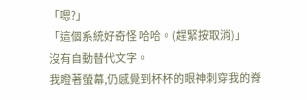「嗯?」
「這個系統好奇怪 哈哈。(趕緊按取消)」
沒有自動替代文字。
我瞪著螢幕,仍感覺到杯杯的眼神刺穿我的脊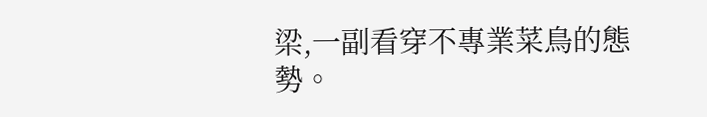梁,一副看穿不專業菜鳥的態勢。